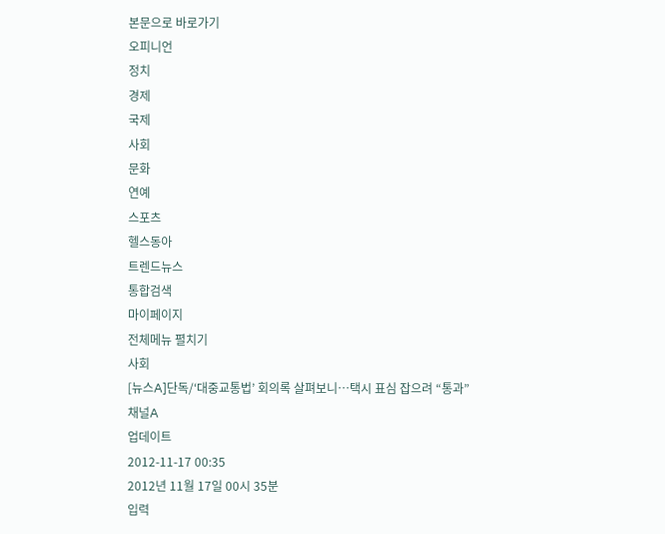본문으로 바로가기
오피니언
정치
경제
국제
사회
문화
연예
스포츠
헬스동아
트렌드뉴스
통합검색
마이페이지
전체메뉴 펼치기
사회
[뉴스A]단독/‘대중교통법’ 회의록 살펴보니…택시 표심 잡으려 “통과”
채널A
업데이트
2012-11-17 00:35
2012년 11월 17일 00시 35분
입력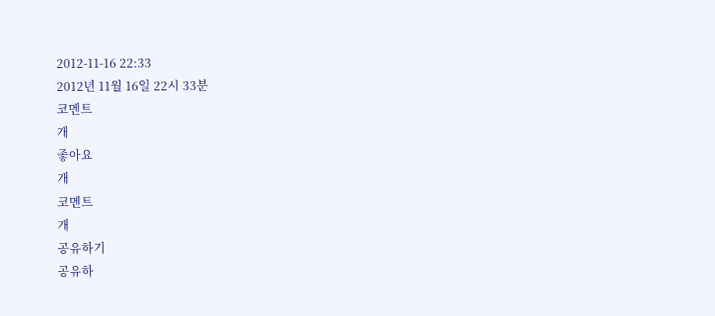2012-11-16 22:33
2012년 11월 16일 22시 33분
코멘트
개
좋아요
개
코멘트
개
공유하기
공유하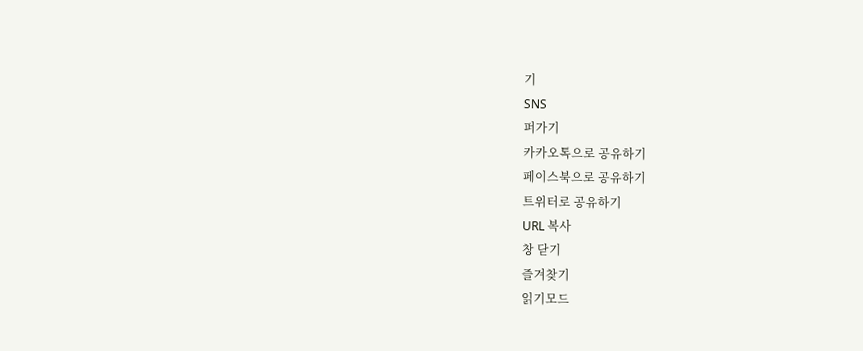기
SNS
퍼가기
카카오톡으로 공유하기
페이스북으로 공유하기
트위터로 공유하기
URL 복사
창 닫기
즐겨찾기
읽기모드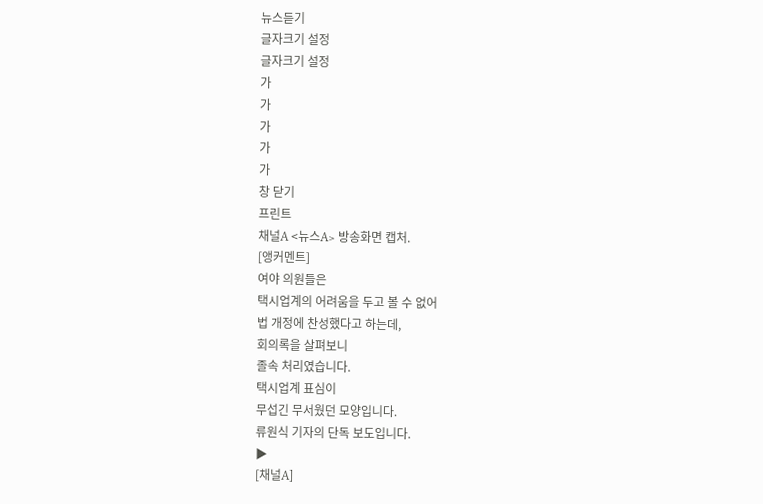뉴스듣기
글자크기 설정
글자크기 설정
가
가
가
가
가
창 닫기
프린트
채널A <뉴스A> 방송화면 캡처.
[앵커멘트]
여야 의원들은
택시업계의 어려움을 두고 볼 수 없어
법 개정에 찬성했다고 하는데,
회의록을 살펴보니
졸속 처리였습니다.
택시업계 표심이
무섭긴 무서웠던 모양입니다.
류원식 기자의 단독 보도입니다.
▶
[채널A]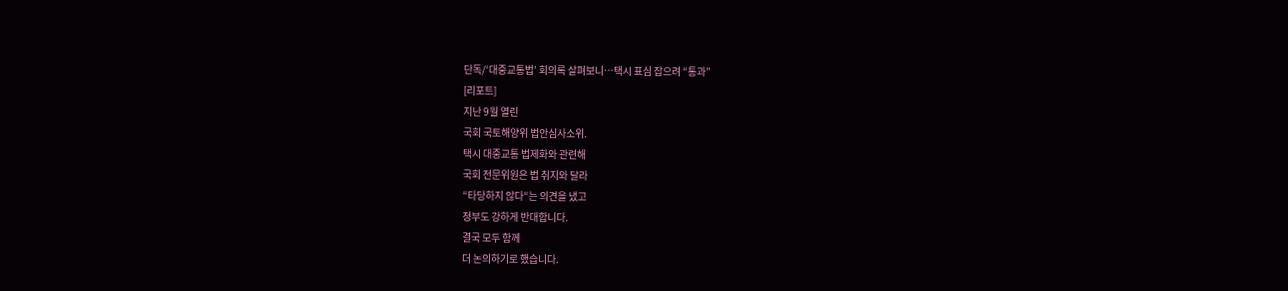단독/‘대중교통법’ 회의록 살펴보니…택시 표심 잡으려 “통과”
[리포트]
지난 9월 열린
국회 국토해양위 법안심사소위.
택시 대중교통 법제화와 관련해
국회 전문위원은 법 취지와 달라
“타당하지 않다“는 의견을 냈고
정부도 강하게 반대합니다.
결국 모두 함께
더 논의하기로 했습니다.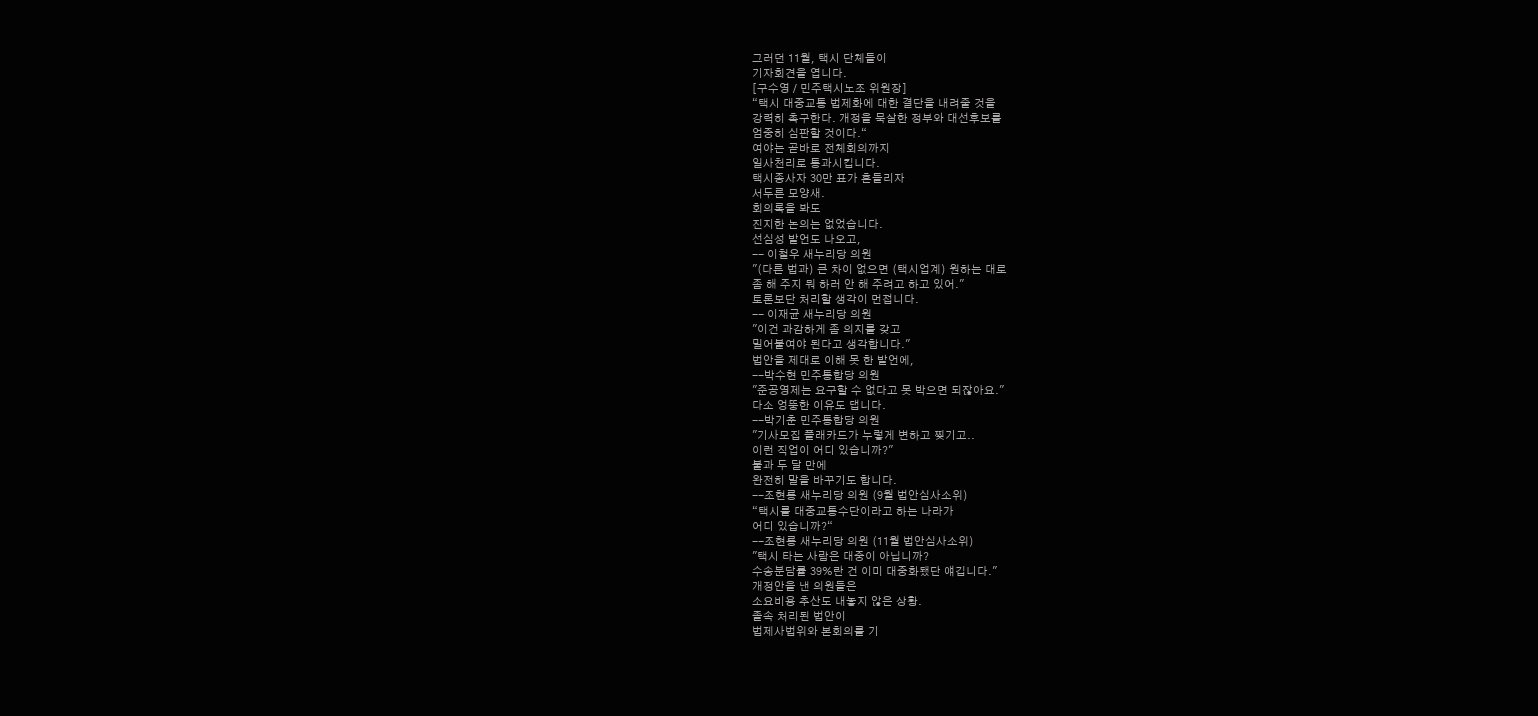그러던 11월, 택시 단체들이
기자회견을 엽니다.
[구수영 / 민주택시노조 위원장]
“택시 대중교통 법제화에 대한 결단을 내려줄 것을
강력히 촉구한다. 개정을 묵살한 정부와 대선후보를
엄중히 심판할 것이다.“
여야는 곧바로 전체회의까지
일사천리로 통과시킵니다.
택시종사자 30만 표가 흔들리자
서두른 모양새.
회의록을 봐도
진지한 논의는 없었습니다.
선심성 발언도 나오고,
-- 이철우 새누리당 의원
"(다른 법과) 큰 차이 없으면 (택시업계) 원하는 대로
좀 해 주지 뭐 하러 안 해 주려고 하고 있어."
토론보단 처리할 생각이 먼접니다.
-- 이재균 새누리당 의원
"이건 과감하게 좀 의지를 갖고
밀어붙여야 된다고 생각합니다."
법안을 제대로 이해 못 한 발언에,
--박수현 민주통합당 의원
"준공영제는 요구할 수 없다고 못 박으면 되잖아요."
다소 엉뚱한 이유도 댑니다.
--박기춘 민주통합당 의원
"기사모집 플래카드가 누렇게 변하고 찢기고..
이런 직업이 어디 있습니까?"
불과 두 달 만에
완전히 말을 바꾸기도 합니다.
--조현룡 새누리당 의원 (9월 법안심사소위)
“택시를 대중교통수단이라고 하는 나라가
어디 있습니까?“
--조현룡 새누리당 의원 (11월 법안심사소위)
"택시 타는 사람은 대중이 아닙니까?
수송분담률 39%란 건 이미 대중화됐단 얘깁니다."
개정안을 낸 의원들은
소요비용 추산도 내놓지 않은 상황.
졸속 처리된 법안이
법제사법위와 본회의를 기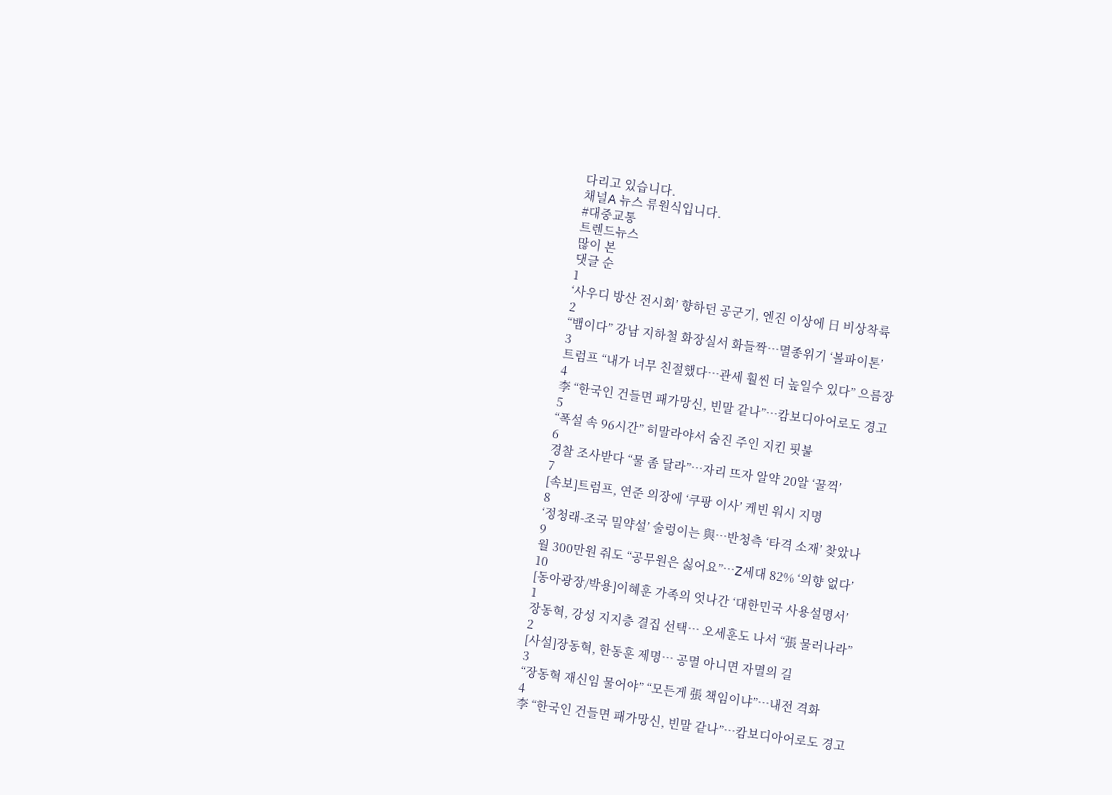다리고 있습니다.
채널A 뉴스 류원식입니다.
#대중교통
트렌드뉴스
많이 본
댓글 순
1
‘사우디 방산 전시회’ 향하던 공군기, 엔진 이상에 日 비상착륙
2
“뱀이다” 강남 지하철 화장실서 화들짝…멸종위기 ‘볼파이톤’
3
트럼프 “내가 너무 친절했다…관세 훨씬 더 높일수 있다” 으름장
4
李 “한국인 건들면 패가망신, 빈말 같나”…캄보디아어로도 경고
5
“폭설 속 96시간” 히말라야서 숨진 주인 지킨 핏불
6
경찰 조사받다 “물 좀 달라”…자리 뜨자 알약 20알 ‘꿀꺽’
7
[속보]트럼프, 연준 의장에 ‘쿠팡 이사’ 케빈 워시 지명
8
‘정청래-조국 밀약설’ 술렁이는 與…반청측 ‘타격 소재’ 찾았나
9
월 300만원 줘도 “공무원은 싫어요”…Z세대 82% ‘의향 없다’
10
[동아광장/박용]이혜훈 가족의 엇나간 ‘대한민국 사용설명서’
1
장동혁, 강성 지지층 결집 선택… 오세훈도 나서 “張 물러나라”
2
[사설]장동혁, 한동훈 제명… 공멸 아니면 자멸의 길
3
“장동혁 재신임 물어야” “모든게 張 책임이냐”…내전 격화
4
李 “한국인 건들면 패가망신, 빈말 같나”…캄보디아어로도 경고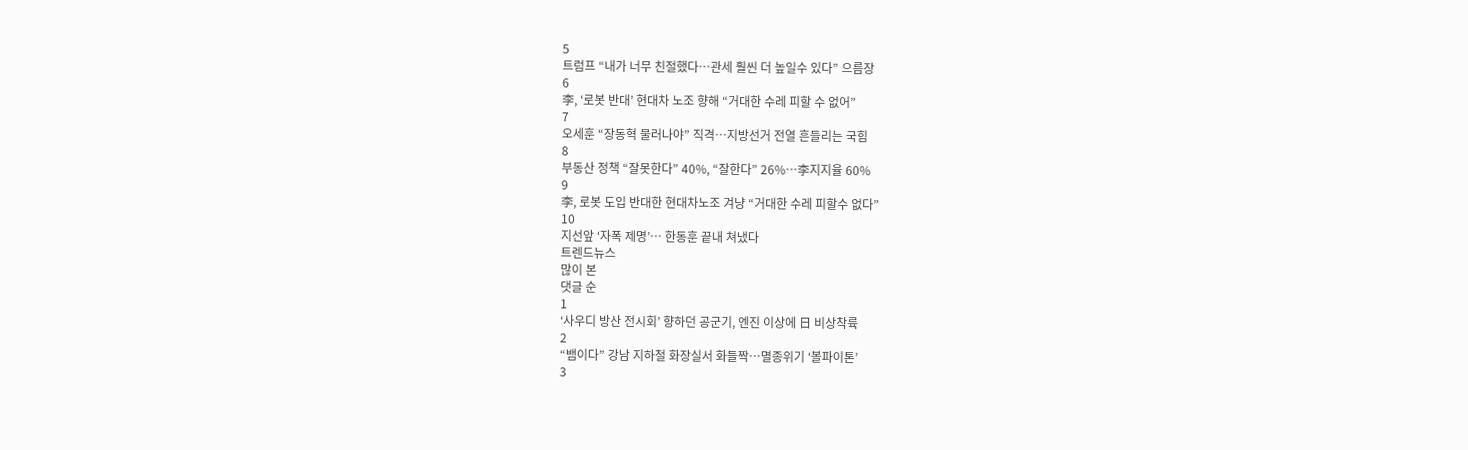5
트럼프 “내가 너무 친절했다…관세 훨씬 더 높일수 있다” 으름장
6
李, ‘로봇 반대’ 현대차 노조 향해 “거대한 수레 피할 수 없어”
7
오세훈 “장동혁 물러나야” 직격…지방선거 전열 흔들리는 국힘
8
부동산 정책 “잘못한다” 40%, “잘한다” 26%…李지지율 60%
9
李, 로봇 도입 반대한 현대차노조 겨냥 “거대한 수레 피할수 없다”
10
지선앞 ‘자폭 제명’… 한동훈 끝내 쳐냈다
트렌드뉴스
많이 본
댓글 순
1
‘사우디 방산 전시회’ 향하던 공군기, 엔진 이상에 日 비상착륙
2
“뱀이다” 강남 지하철 화장실서 화들짝…멸종위기 ‘볼파이톤’
3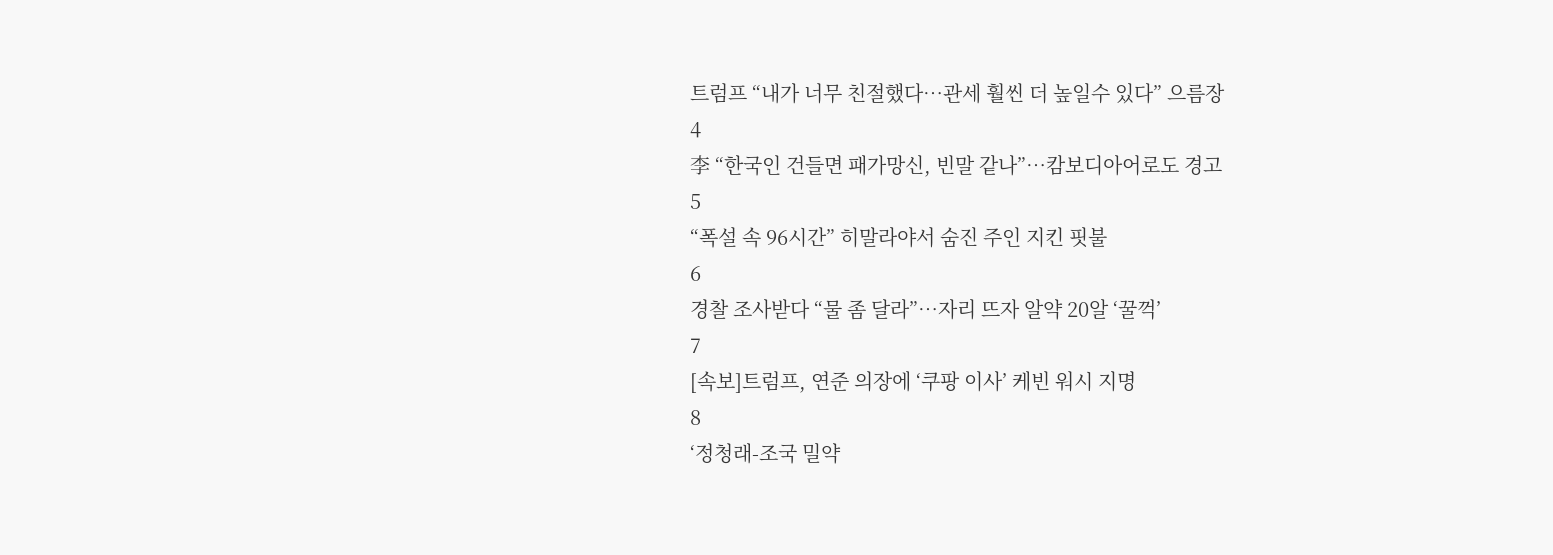트럼프 “내가 너무 친절했다…관세 훨씬 더 높일수 있다” 으름장
4
李 “한국인 건들면 패가망신, 빈말 같나”…캄보디아어로도 경고
5
“폭설 속 96시간” 히말라야서 숨진 주인 지킨 핏불
6
경찰 조사받다 “물 좀 달라”…자리 뜨자 알약 20알 ‘꿀꺽’
7
[속보]트럼프, 연준 의장에 ‘쿠팡 이사’ 케빈 워시 지명
8
‘정청래-조국 밀약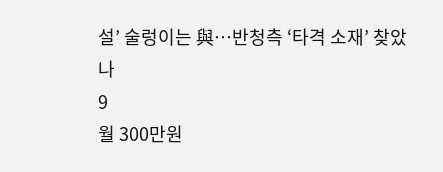설’ 술렁이는 與…반청측 ‘타격 소재’ 찾았나
9
월 300만원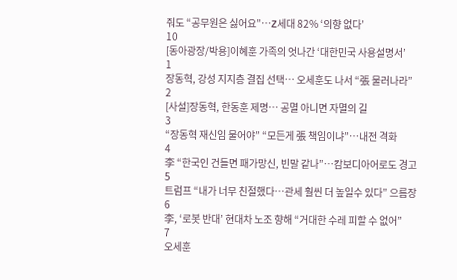줘도 “공무원은 싫어요”…Z세대 82% ‘의향 없다’
10
[동아광장/박용]이혜훈 가족의 엇나간 ‘대한민국 사용설명서’
1
장동혁, 강성 지지층 결집 선택… 오세훈도 나서 “張 물러나라”
2
[사설]장동혁, 한동훈 제명… 공멸 아니면 자멸의 길
3
“장동혁 재신임 물어야” “모든게 張 책임이냐”…내전 격화
4
李 “한국인 건들면 패가망신, 빈말 같나”…캄보디아어로도 경고
5
트럼프 “내가 너무 친절했다…관세 훨씬 더 높일수 있다” 으름장
6
李, ‘로봇 반대’ 현대차 노조 향해 “거대한 수레 피할 수 없어”
7
오세훈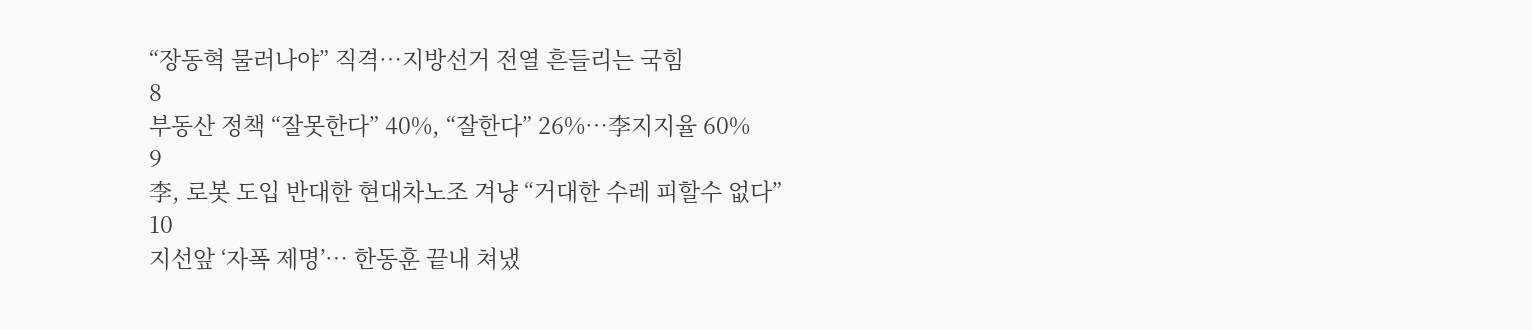“장동혁 물러나야” 직격…지방선거 전열 흔들리는 국힘
8
부동산 정책 “잘못한다” 40%, “잘한다” 26%…李지지율 60%
9
李, 로봇 도입 반대한 현대차노조 겨냥 “거대한 수레 피할수 없다”
10
지선앞 ‘자폭 제명’… 한동훈 끝내 쳐냈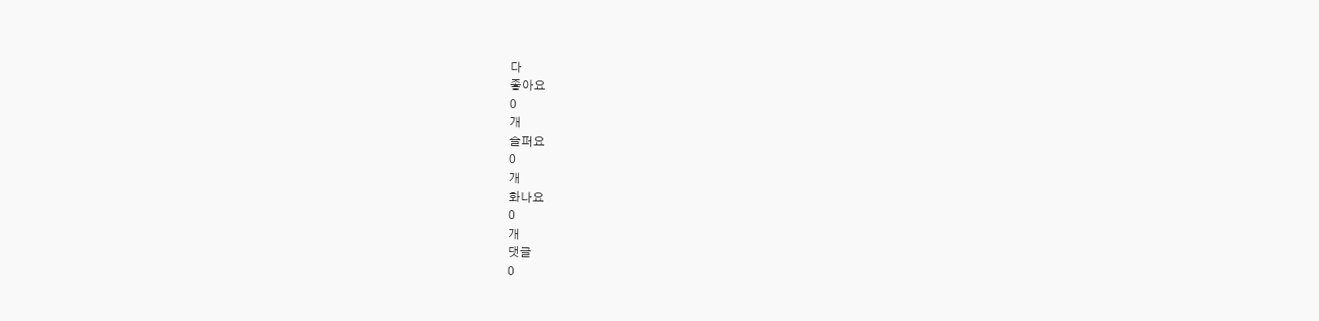다
좋아요
0
개
슬퍼요
0
개
화나요
0
개
댓글
0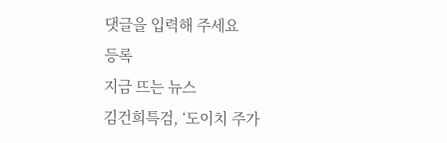댓글을 입력해 주세요
등록
지금 뜨는 뉴스
김건희특검, ‘도이치 주가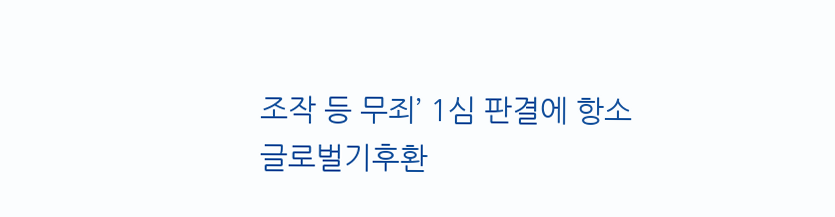조작 등 무죄’ 1심 판결에 항소
글로벌기후환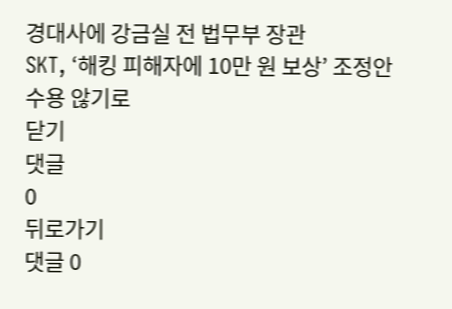경대사에 강금실 전 법무부 장관
SKT, ‘해킹 피해자에 10만 원 보상’ 조정안 수용 않기로
닫기
댓글
0
뒤로가기
댓글 0